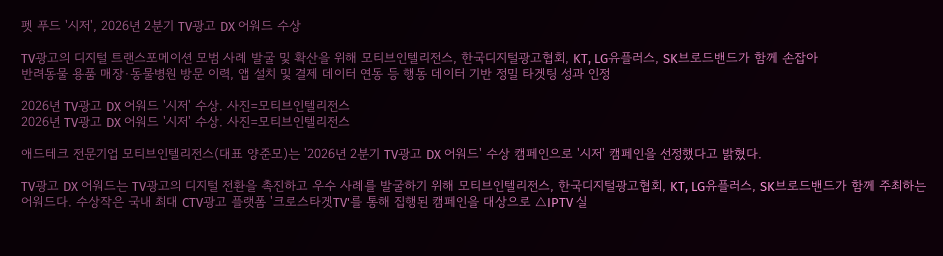펫 푸드 '시저', 2026년 2분기 TV광고 DX 어워드 수상

TV광고의 디지털 트랜스포메이션 모범 사례 발굴 및 확산을 위해 모티브인텔리전스, 한국디지털광고협회, KT, LG유플러스, SK브로드밴드가 함께 손잡아
반려동물 용품 매장·동물병원 방문 이력, 앱 설치 및 결제 데이터 연동 등 행동 데이터 기반 정밀 타겟팅 성과 인정

2026년 TV광고 DX 어워드 '시저' 수상. 사진=모티브인텔리전스
2026년 TV광고 DX 어워드 '시저' 수상. 사진=모티브인텔리전스

애드테크 전문기업 모티브인텔리전스(대표 양준모)는 '2026년 2분기 TV광고 DX 어워드' 수상 캠페인으로 '시저' 캠페인을 선정했다고 밝혔다.

TV광고 DX 어워드는 TV광고의 디지털 전환을 촉진하고 우수 사례를 발굴하기 위해 모티브인텔리전스, 한국디지털광고협회, KT, LG유플러스, SK브로드밴드가 함께 주최하는 어워드다. 수상작은 국내 최대 CTV광고 플랫폼 '크로스타겟TV'를 통해 집행된 캠페인을 대상으로 △IPTV 실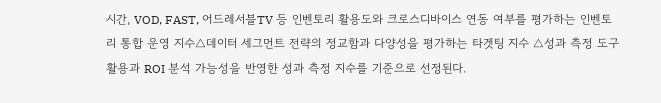시간, VOD, FAST, 어드레서블TV 등 인벤토리 활용도와 크로스디바이스 연동 여부를 평가하는 인벤토리 통합 운영 지수△데이터 세그먼트 전략의 정교함과 다양성을 평가하는 타겟팅 지수 △성과 측정 도구 활용과 ROI 분석 가능성을 반영한 성과 측정 지수를 기준으로 선정된다.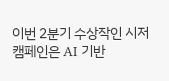이번 2분기 수상작인 시저 캠페인은 AI 기반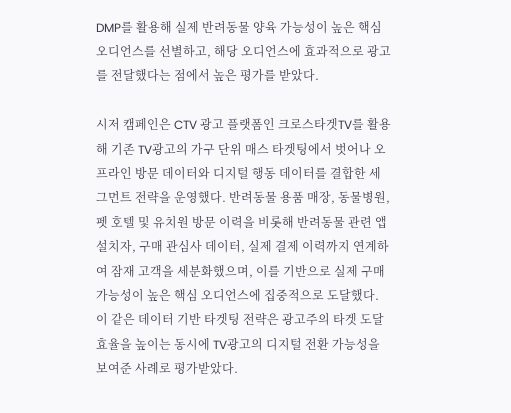DMP를 활용해 실제 반려동물 양육 가능성이 높은 핵심 오디언스를 선별하고, 해당 오디언스에 효과적으로 광고를 전달했다는 점에서 높은 평가를 받았다.

시저 캠페인은 CTV 광고 플랫폼인 크로스타겟TV를 활용해 기존 TV광고의 가구 단위 매스 타겟팅에서 벗어나 오프라인 방문 데이터와 디지털 행동 데이터를 결합한 세그먼트 전략을 운영했다. 반려동물 용품 매장, 동물병원, 펫 호텔 및 유치원 방문 이력을 비롯해 반려동물 관련 앱 설치자, 구매 관심사 데이터, 실제 결제 이력까지 연계하여 잠재 고객을 세분화했으며, 이를 기반으로 실제 구매 가능성이 높은 핵심 오디언스에 집중적으로 도달했다. 이 같은 데이터 기반 타겟팅 전략은 광고주의 타겟 도달 효율을 높이는 동시에 TV광고의 디지털 전환 가능성을 보여준 사례로 평가받았다.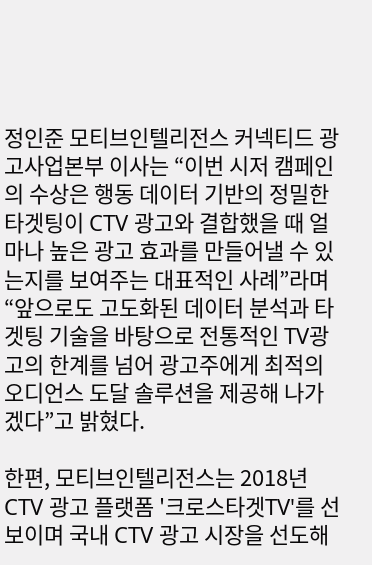정인준 모티브인텔리전스 커넥티드 광고사업본부 이사는 “이번 시저 캠페인의 수상은 행동 데이터 기반의 정밀한 타겟팅이 CTV 광고와 결합했을 때 얼마나 높은 광고 효과를 만들어낼 수 있는지를 보여주는 대표적인 사례”라며 “앞으로도 고도화된 데이터 분석과 타겟팅 기술을 바탕으로 전통적인 TV광고의 한계를 넘어 광고주에게 최적의 오디언스 도달 솔루션을 제공해 나가겠다”고 밝혔다.

한편, 모티브인텔리전스는 2018년 CTV 광고 플랫폼 '크로스타겟TV'를 선보이며 국내 CTV 광고 시장을 선도해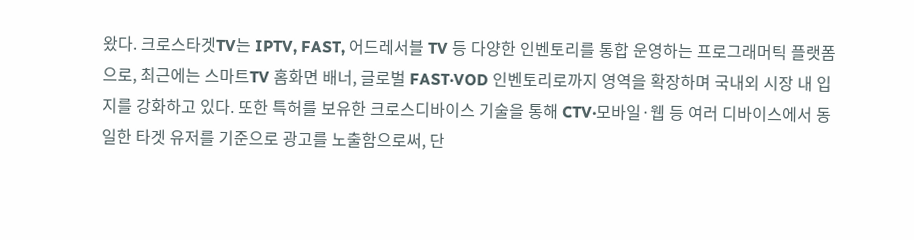왔다. 크로스타겟TV는 IPTV, FAST, 어드레서블 TV 등 다양한 인벤토리를 통합 운영하는 프로그래머틱 플랫폼으로, 최근에는 스마트TV 홈화면 배너, 글로벌 FAST·VOD 인벤토리로까지 영역을 확장하며 국내외 시장 내 입지를 강화하고 있다. 또한 특허를 보유한 크로스디바이스 기술을 통해 CTV·모바일·웹 등 여러 디바이스에서 동일한 타겟 유저를 기준으로 광고를 노출함으로써, 단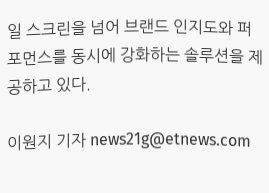일 스크린을 넘어 브랜드 인지도와 퍼포먼스를 동시에 강화하는 솔루션을 제공하고 있다.

이원지 기자 news21g@etnews.com